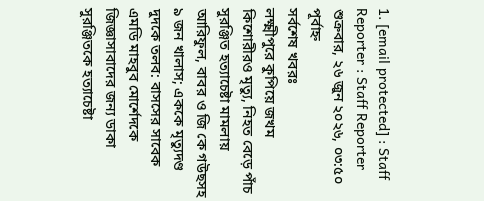1. [email protected] : Staff Reporter : Staff Reporter
শুক্রবার, ২৬ জুন ২০২৬, ০৩:৫০ পূর্বাহ্ন
সর্বশেষ খবরঃ
লক্ষ্মীপুরে কুপিয়ে জখম কিশোরীরও মৃত্যু, নিহত বেড়ে পাঁচ সুরঞ্জিত হত্যাচেষ্টা মামলায় আরিফুল, বাবর ও জি কে গউছসহ ৯ জন খালাস; এককে মৃত্যুদণ্ড দুদকে তলব: বাসসের সাবেক এমডি মাহবুব মোর্শেদকে জিজ্ঞাসাবাদের জন্য ডাকা সুরঞ্জিতকে হত্যাচেষ্টা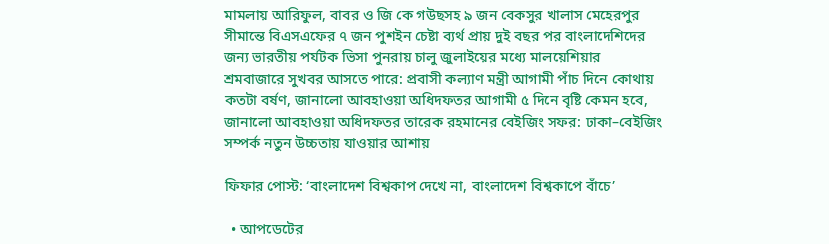মামলায় আরিফুল, বাবর ও জি কে গউছসহ ৯ জন বেকসুর খালাস মেহেরপুর সীমান্তে বিএসএফের ৭ জন পুশইন চেষ্টা ব্যর্থ প্রায় দুই বছর পর বাংলাদেশিদের জন্য ভারতীয় পর্যটক ভিসা পুনরায় চালু জুলাইয়ের মধ্যে মালয়েশিয়ার শ্রমবাজারে সুখবর আসতে পারে: প্রবাসী কল্যাণ মন্ত্রী আগামী পাঁচ দিনে কোথায় কতটা বর্ষণ, জানালো আবহাওয়া অধিদফতর আগামী ৫ দিনে বৃষ্টি কেমন হবে, জানালো আবহাওয়া অধিদফতর তারেক রহমানের বেইজিং সফর: ঢাকা–বেইজিং সম্পর্ক নতুন উচ্চতায় যাওয়ার আশায়

ফিফার পোস্ট: ‘বাংলাদেশ বিশ্বকাপ দেখে না, বাংলাদেশ বিশ্বকাপে বাঁচে’

  • আপডেটের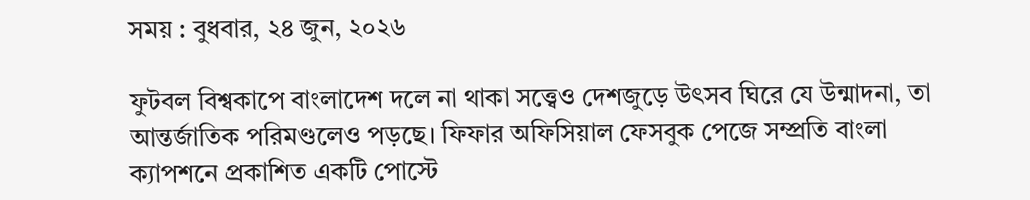সময় : বুধবার, ২৪ জুন, ২০২৬

ফুটবল বিশ্বকাপে বাংলাদেশ দলে না থাকা সত্ত্বেও দেশজুড়ে উৎসব ঘিরে যে উন্মাদনা, তা আন্তর্জাতিক পরিমণ্ডলেও পড়ছে। ফিফার অফিসিয়াল ফেসবুক পেজে সম্প্রতি বাংলা ক্যাপশনে প্রকাশিত একটি পোস্টে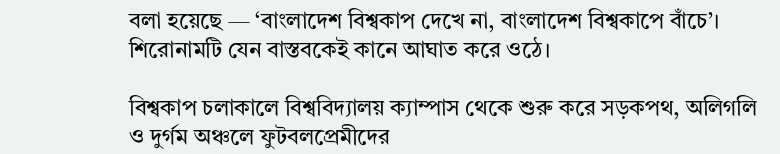বলা হয়েছে — ‘বাংলাদেশ বিশ্বকাপ দেখে না, বাংলাদেশ বিশ্বকাপে বাঁচে’। শিরোনামটি যেন বাস্তবকেই কানে আঘাত করে ওঠে।

বিশ্বকাপ চলাকালে বিশ্ববিদ্যালয় ক্যাম্পাস থেকে শুরু করে সড়কপথ, অলিগলি ও দুর্গম অঞ্চলে ফুটবলপ্রেমীদের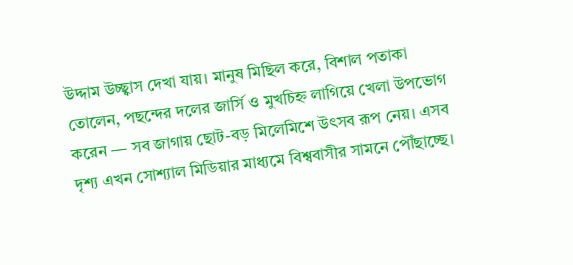উদ্দাম উচ্ছ্বাস দেখা যায়। মানুষ মিছিল করে, বিশাল পতাকা তোলেন, পছন্দের দলের জার্সি ও মুখচিহ্ন লাগিয়ে খেলা উপভোগ করেন — সব জাগায় ছোট-বড় মিলেমিশে উৎসব রূপ নেয়। এসব দৃশ্য এখন সোশ্যাল মিডিয়ার মাধ্যমে বিশ্ববাসীর সামনে পৌঁছাচ্ছে।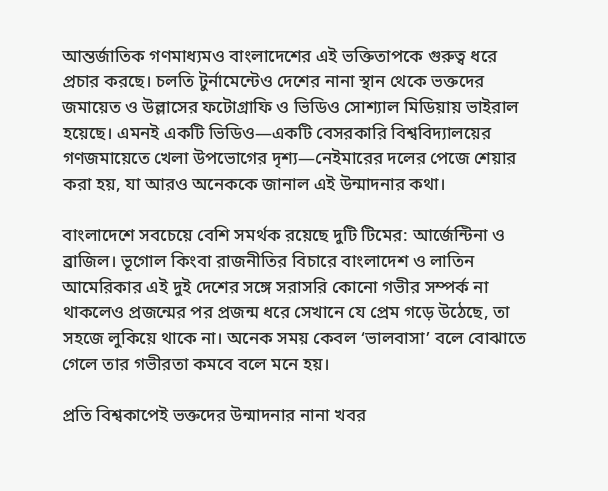আন্তর্জাতিক গণমাধ্যমও বাংলাদেশের এই ভক্তিতাপকে গুরুত্ব ধরে প্রচার করছে। চলতি টুর্নামেন্টেও দেশের নানা স্থান থেকে ভক্তদের জমায়েত ও উল্লাসের ফটোগ্রাফি ও ভিডিও সোশ্যাল মিডিয়ায় ভাইরাল হয়েছে। এমনই একটি ভিডিও—একটি বেসরকারি বিশ্ববিদ্যালয়ের গণজমায়েতে খেলা উপভোগের দৃশ্য—নেইমারের দলের পেজে শেয়ার করা হয়, যা আরও অনেককে জানাল এই উন্মাদনার কথা।

বাংলাদেশে সবচেয়ে বেশি সমর্থক রয়েছে দুটি টিমের: আর্জেন্টিনা ও ব্রাজিল। ভূগোল কিংবা রাজনীতির বিচারে বাংলাদেশ ও লাতিন আমেরিকার এই দুই দেশের সঙ্গে সরাসরি কোনো গভীর সম্পর্ক না থাকলেও প্রজন্মের পর প্রজন্ম ধরে সেখানে যে প্রেম গড়ে উঠেছে, তা সহজে লুকিয়ে থাকে না। অনেক সময় কেবল ‘ভালবাসা’ বলে বোঝাতে গেলে তার গভীরতা কমবে বলে মনে হয়।

প্রতি বিশ্বকাপেই ভক্তদের উন্মাদনার নানা খবর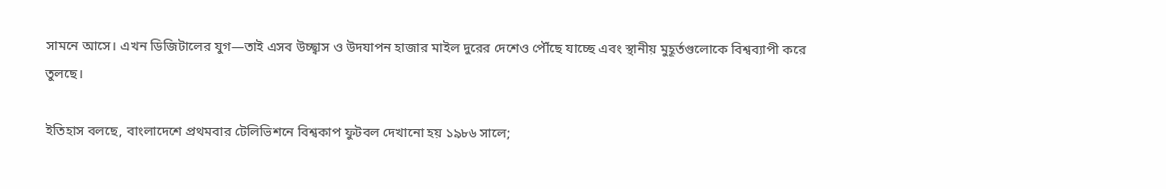সামনে আসে। এখন ডিজিটালের যুগ—তাই এসব উচ্ছ্বাস ও উদযাপন হাজার মাইল দুরের দেশেও পৌঁছে যাচ্ছে এবং স্থানীয় মুহূর্তগুলোকে বিশ্বব্যাপী করে তুলছে।

ইতিহাস বলছে, বাংলাদেশে প্রথমবার টেলিভিশনে বিশ্বকাপ ফুটবল দেখানো হয় ১৯৮৬ সালে;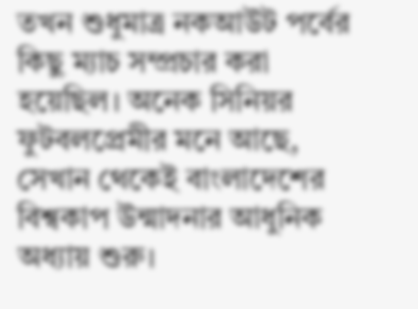তখন শুধুমাত্র নকআউট পর্বের কিছু ম্যাচ সম্প্রচার করা হয়েছিল। অনেক সিনিয়র ফুটবলপ্রেমীর মনে আছে, সেখান থেকেই বাংলাদেশের বিশ্বকাপ উন্মাদনার আধুনিক অধ্যায় শুরু।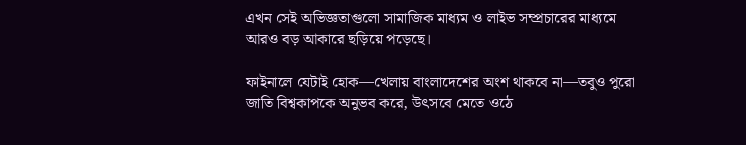এখন সেই অভিজ্ঞতাগুলো সামাজিক মাধ্যম ও লাইভ সম্প্রচারের মাধ্যমে আরও বড় আকারে ছড়িয়ে পড়েছে।

ফাইনালে যেটাই হোক—খেলায় বাংলাদেশের অংশ থাকবে না—তবুও পুরো জাতি বিশ্বকাপকে অনুভব করে, উৎসবে মেতে ওঠে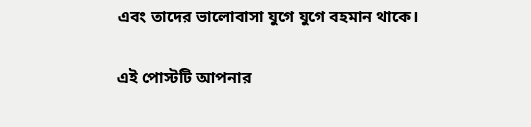এবং তাদের ভালোবাসা যুগে যুগে বহমান থাকে।

এই পোস্টটি আপনার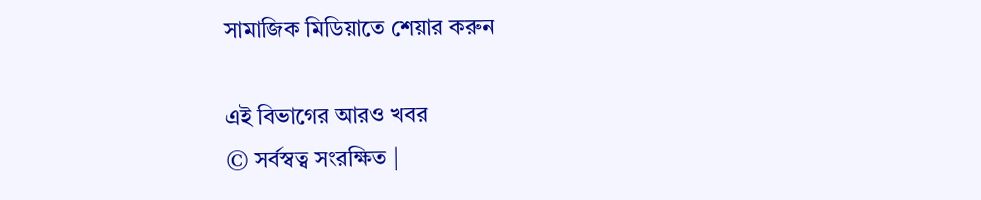সামাজিক মিডিয়াতে শেয়ার করুন

এই বিভাগের আরও খবর
© সর্বস্বত্ব সংরক্ষিত |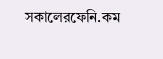সকালেরফেনি.কম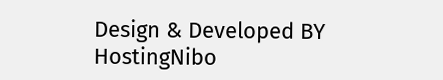Design & Developed BY HostingNibo